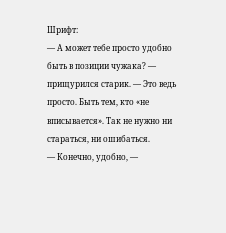Шрифт:
— А может тебе просто удобно быть в позиции чужака? — прищурился старик. — Это ведь просто. Быть тем, кто «не вписывается». Так не нужно ни стараться, ни ошибаться.
— Конечно, удобно, —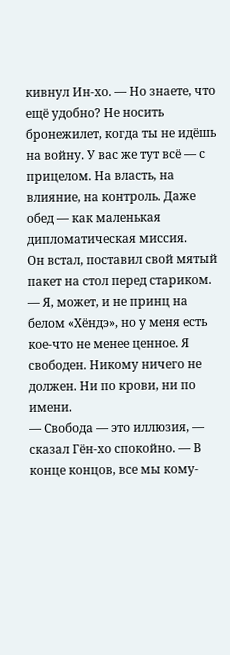кивнул Ин-хо. — Но знаете, что ещё удобно? Не носить бронежилет, когда ты не идёшь на войну. У вас же тут всё — с прицелом. На власть, на влияние, на контроль. Даже обед — как маленькая дипломатическая миссия.
Он встал, поставил свой мятый пакет на стол перед стариком.
— Я, может, и не принц на белом «Хёндэ», но у меня есть кое-что не менее ценное. Я свободен. Никому ничего не должен. Ни по крови, ни по имени.
— Свобода — это иллюзия, — сказал Гён-хо спокойно. — В конце концов, все мы кому-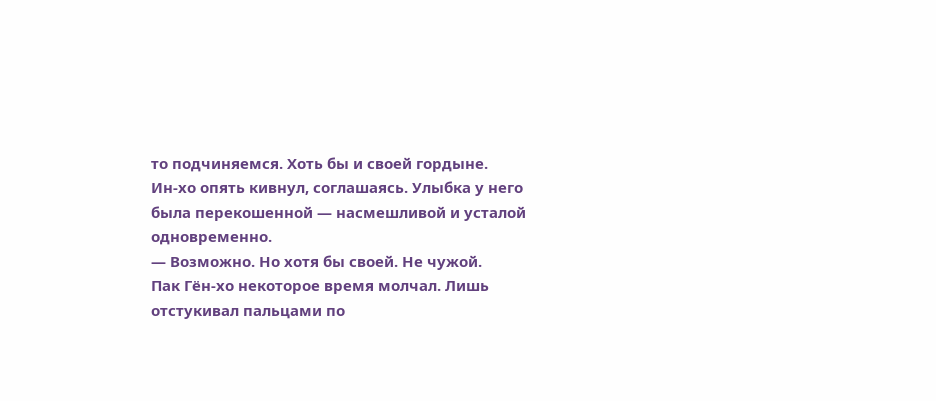то подчиняемся. Хоть бы и своей гордыне.
Ин-хо опять кивнул, соглашаясь. Улыбка у него была перекошенной — насмешливой и усталой одновременно.
— Возможно. Но хотя бы своей. Не чужой.
Пак Гён-хо некоторое время молчал. Лишь отстукивал пальцами по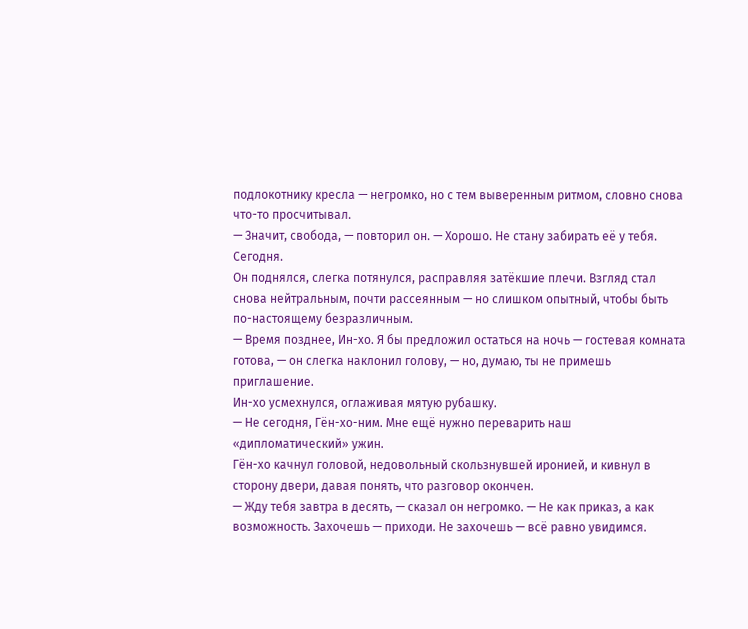подлокотнику кресла — негромко, но с тем выверенным ритмом, словно снова что-то просчитывал.
— Значит, свобода, — повторил он. — Хорошо. Не стану забирать её у тебя. Сегодня.
Он поднялся, слегка потянулся, расправляя затёкшие плечи. Взгляд стал снова нейтральным, почти рассеянным — но слишком опытный, чтобы быть по-настоящему безразличным.
— Время позднее, Ин-хо. Я бы предложил остаться на ночь — гостевая комната готова, — он слегка наклонил голову, — но, думаю, ты не примешь приглашение.
Ин-хо усмехнулся, оглаживая мятую рубашку.
— Не сегодня, Гён-хо-ним. Мне ещё нужно переварить наш «дипломатический» ужин.
Гён-хо качнул головой, недовольный скользнувшей иронией, и кивнул в сторону двери, давая понять, что разговор окончен.
— Жду тебя завтра в десять, — сказал он негромко. — Не как приказ, а как возможность. Захочешь — приходи. Не захочешь — всё равно увидимся.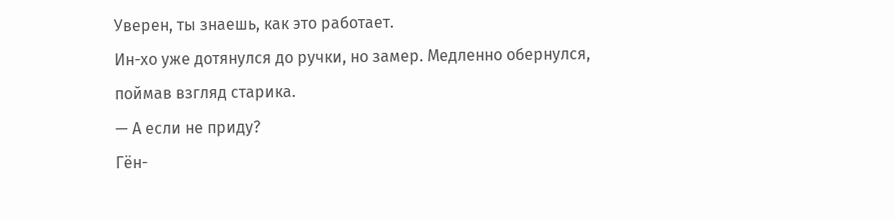Уверен, ты знаешь, как это работает.
Ин-хо уже дотянулся до ручки, но замер. Медленно обернулся, поймав взгляд старика.
— А если не приду?
Гён-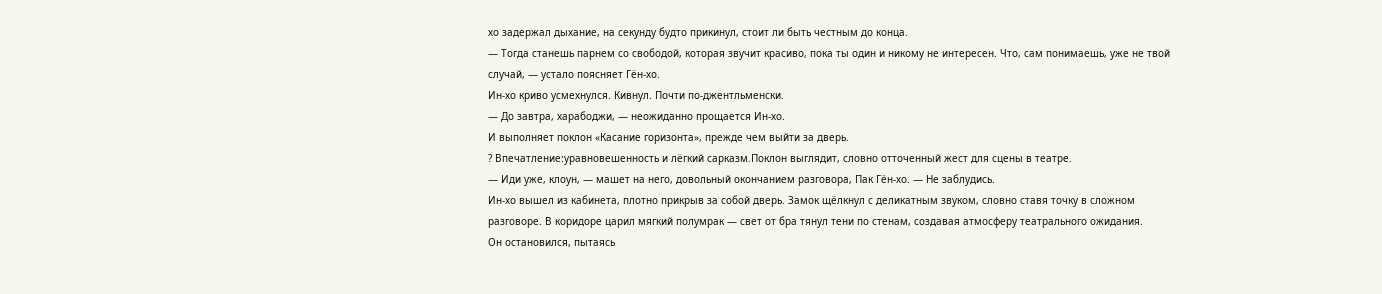хо задержал дыхание, на секунду будто прикинул, стоит ли быть честным до конца.
— Тогда станешь парнем со свободой, которая звучит красиво, пока ты один и никому не интересен. Что, сам понимаешь, уже не твой случай, — устало поясняет Гён-хо.
Ин-хо криво усмехнулся. Кивнул. Почти по-джентльменски.
— До завтра, харабоджи, — неожиданно прощается Ин-хо.
И выполняет поклон «Касание горизонта», прежде чем выйти за дверь.
? Впечатление:уравновешенность и лёгкий сарказм.Поклон выглядит, словно отточенный жест для сцены в театре.
— Иди уже, клоун, — машет на него, довольный окончанием разговора, Пак Гён-хо. — Не заблудись.
Ин-хо вышел из кабинета, плотно прикрыв за собой дверь. Замок щёлкнул с деликатным звуком, словно ставя точку в сложном разговоре. В коридоре царил мягкий полумрак — свет от бра тянул тени по стенам, создавая атмосферу театрального ожидания.
Он остановился, пытаясь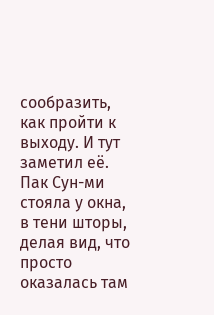сообразить, как пройти к выходу. И тут заметил её.
Пак Сун-ми стояла у окна, в тени шторы, делая вид, что просто оказалась там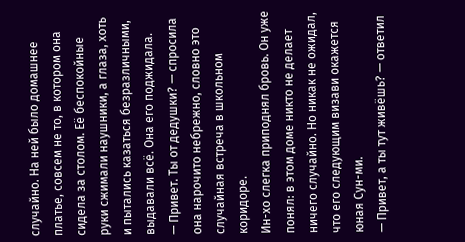случайно. На ней было домашнее платье, совсем не то, в котором она сидела за столом. Её беспокойные руки сжимали наушники, а глаза, хоть и пытались казаться безразличными, выдавали всё. Она его поджидала.
— Привет. Ты от дедушки? — спросила она нарочито небрежно, словно это случайная встреча в школьном коридоре.
Ин-хо слегка приподнял бровь. Он уже понял: в этом доме никто не делает ничего случайно. Но никак не ожидал, что его следующим визави окажется юная Сун-ми.
— Привет, а ты тут живёшь? — ответил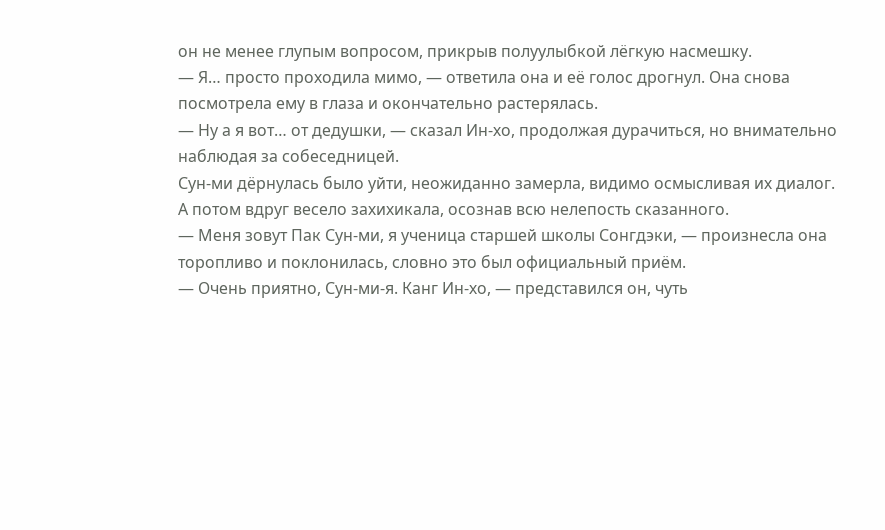он не менее глупым вопросом, прикрыв полуулыбкой лёгкую насмешку.
— Я… просто проходила мимо, — ответила она и её голос дрогнул. Она снова посмотрела ему в глаза и окончательно растерялась.
— Ну а я вот… от дедушки, — сказал Ин-хо, продолжая дурачиться, но внимательно наблюдая за собеседницей.
Сун-ми дёрнулась было уйти, неожиданно замерла, видимо осмысливая их диалог. А потом вдруг весело захихикала, осознав всю нелепость сказанного.
— Меня зовут Пак Сун-ми, я ученица старшей школы Сонгдэки, — произнесла она торопливо и поклонилась, словно это был официальный приём.
— Очень приятно, Сун-ми-я. Канг Ин-хо, — представился он, чуть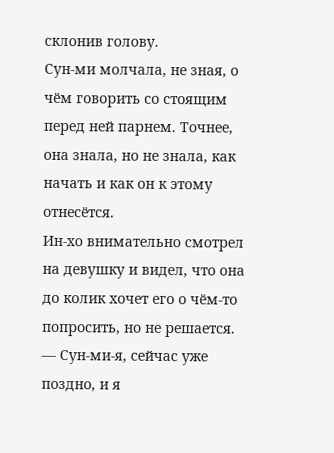склонив голову.
Сун-ми молчала, не зная, о чём говорить со стоящим перед ней парнем. Точнее, она знала, но не знала, как начать и как он к этому отнесётся.
Ин-хо внимательно смотрел на девушку и видел, что она до колик хочет его о чём-то попросить, но не решается.
— Сун-ми-я, сейчас уже поздно, и я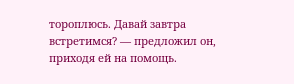тороплюсь. Давай завтра встретимся? — предложил он, приходя ей на помощь.